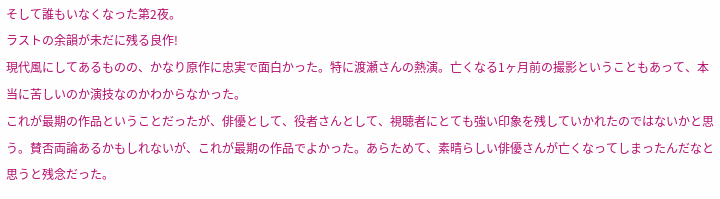そして誰もいなくなった第2夜。
ラストの余韻が未だに残る良作!
現代風にしてあるものの、かなり原作に忠実で面白かった。特に渡瀬さんの熱演。亡くなる1ヶ月前の撮影ということもあって、本当に苦しいのか演技なのかわからなかった。
これが最期の作品ということだったが、俳優として、役者さんとして、視聴者にとても強い印象を残していかれたのではないかと思う。賛否両論あるかもしれないが、これが最期の作品でよかった。あらためて、素晴らしい俳優さんが亡くなってしまったんだなと思うと残念だった。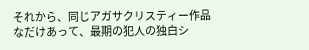それから、同じアガサクリスティー作品なだけあって、最期の犯人の独白シ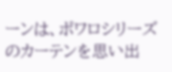ーンは、ポワロシリーズのカーテンを思い出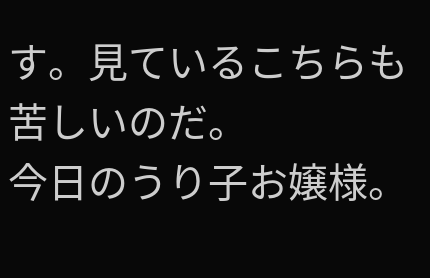す。見ているこちらも苦しいのだ。
今日のうり子お嬢様。